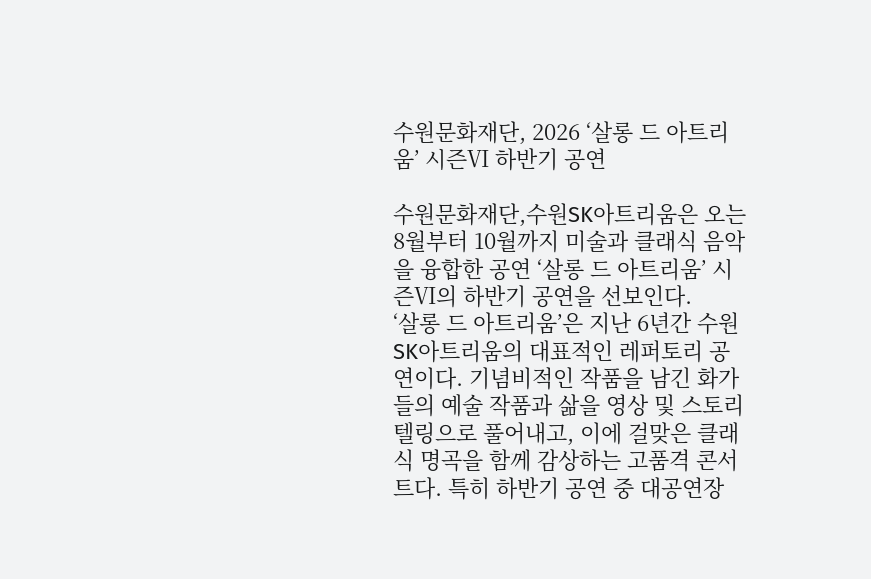수원문화재단, 2026 ‘살롱 드 아트리움’ 시즌Ⅵ 하반기 공연

수원문화재단,수원SK아트리움은 오는 8월부터 10월까지 미술과 클래식 음악을 융합한 공연 ‘살롱 드 아트리움’ 시즌Ⅵ의 하반기 공연을 선보인다.
‘살롱 드 아트리움’은 지난 6년간 수원SK아트리움의 대표적인 레퍼토리 공연이다. 기념비적인 작품을 남긴 화가들의 예술 작품과 삶을 영상 및 스토리텔링으로 풀어내고, 이에 걸맞은 클래식 명곡을 함께 감상하는 고품격 콘서트다. 특히 하반기 공연 중 대공연장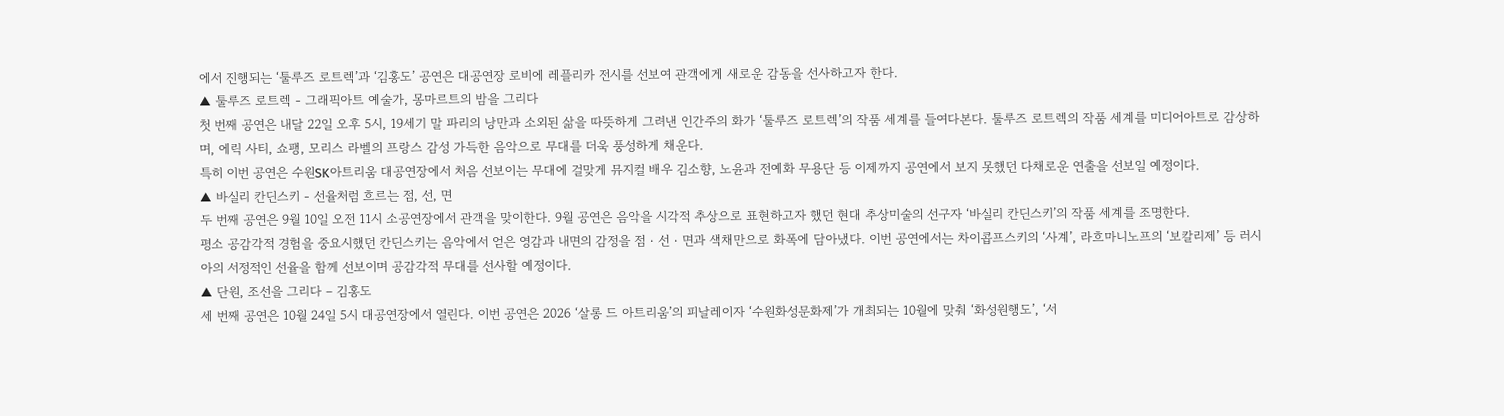에서 진행되는 ‘툴루즈 로트렉’과 ‘김홍도’ 공연은 대공연장 로비에 레플리카 전시를 선보여 관객에게 새로운 감동을 선사하고자 한다.
▲ 툴루즈 로트렉 - 그래픽아트 예술가, 몽마르트의 밤을 그리다
첫 번째 공연은 내달 22일 오후 5시, 19세기 말 파리의 낭만과 소외된 삶을 따뜻하게 그려낸 인간주의 화가 ‘툴루즈 로트렉’의 작품 세계를 들여다본다. 툴루즈 로트렉의 작품 세계를 미디어아트로 감상하며, 에릭 사티, 쇼팽, 모리스 라벨의 프랑스 감성 가득한 음악으로 무대를 더욱 풍성하게 채운다.
특히 이번 공연은 수원SK아트리움 대공연장에서 처음 선보이는 무대에 걸맞게 뮤지컬 배우 김소향, 노윤과 전예화 무용단 등 이제까지 공연에서 보지 못했던 다채로운 연출을 선보일 예정이다.
▲ 바실리 칸딘스키 - 선율처럼 흐르는 점, 선, 면
두 번째 공연은 9월 10일 오전 11시 소공연장에서 관객을 맞이한다. 9월 공연은 음악을 시각적 추상으로 표현하고자 했던 현대 추상미술의 선구자 ‘바실리 칸딘스키’의 작품 세계를 조명한다.
평소 공감각적 경험을 중요시했던 칸딘스키는 음악에서 얻은 영감과 내면의 감정을 점‧선‧면과 색채만으로 화폭에 담아냈다. 이번 공연에서는 차이콥프스키의 ‘사계’, 라흐마니노프의 ‘보칼리제’ 등 러시아의 서정적인 선율을 함께 선보이며 공감각적 무대를 선사할 예정이다.
▲ 단원, 조선을 그리다 – 김홍도
세 번째 공연은 10월 24일 5시 대공연장에서 열린다. 이번 공연은 2026 ‘살롱 드 아트리움’의 피날레이자 ‘수원화성문화제’가 개최되는 10월에 맞춰 ‘화성원행도’, ‘서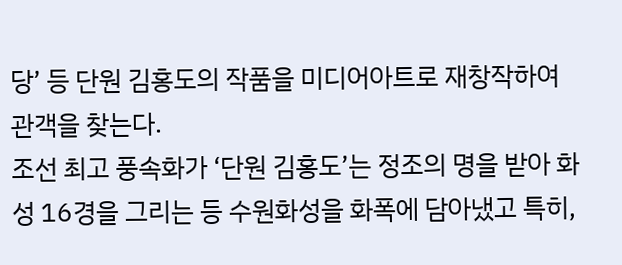당’ 등 단원 김홍도의 작품을 미디어아트로 재창작하여 관객을 찾는다.
조선 최고 풍속화가 ‘단원 김홍도’는 정조의 명을 받아 화성 16경을 그리는 등 수원화성을 화폭에 담아냈고 특히,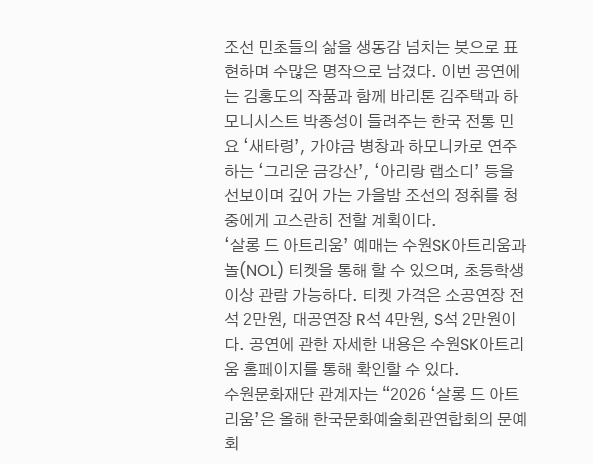조선 민초들의 삶을 생동감 넘치는 붓으로 표현하며 수많은 명작으로 남겼다. 이번 공연에는 김홍도의 작품과 함께 바리톤 김주택과 하모니시스트 박종성이 들려주는 한국 전통 민요 ‘새타령’, 가야금 병창과 하모니카로 연주하는 ‘그리운 금강산’, ‘아리랑 랩소디’ 등을 선보이며 깊어 가는 가을밤 조선의 정취를 청중에게 고스란히 전할 계획이다.
‘살롱 드 아트리움’ 예매는 수원SK아트리움과 놀(NOL) 티켓을 통해 할 수 있으며, 초등학생 이상 관람 가능하다. 티켓 가격은 소공연장 전석 2만원, 대공연장 R석 4만원, S석 2만원이다. 공연에 관한 자세한 내용은 수원SK아트리움 홈페이지를 통해 확인할 수 있다.
수원문화재단 관계자는 “2026 ‘살롱 드 아트리움’은 올해 한국문화예술회관연합회의 문예회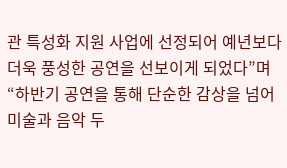관 특성화 지원 사업에 선정되어 예년보다 더욱 풍성한 공연을 선보이게 되었다”며 “하반기 공연을 통해 단순한 감상을 넘어 미술과 음악 두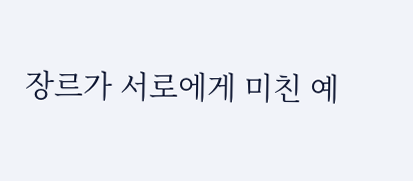장르가 서로에게 미친 예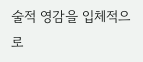술적 영감을 입체적으로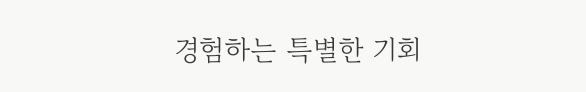경험하는 특별한 기회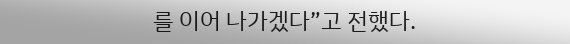를 이어 나가겠다”고 전했다.